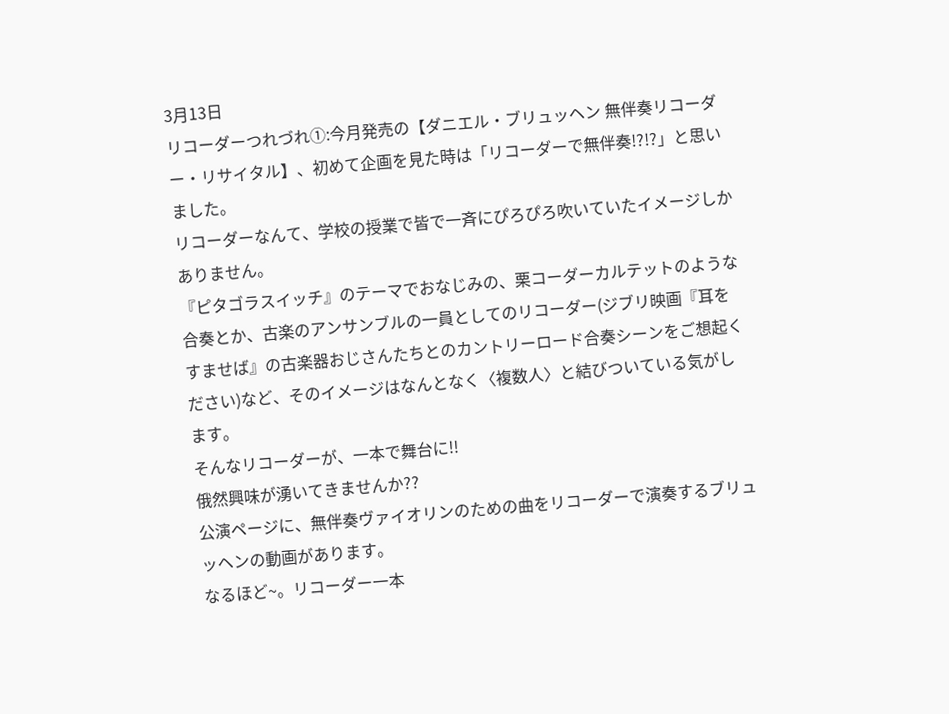3月13日
リコーダーつれづれ①:今月発売の【ダニエル・ブリュッヘン 無伴奏リコーダー・リサイタル】、初めて企画を見た時は「リコーダーで無伴奏!?!?」と思いました。
リコーダーなんて、学校の授業で皆で一斉にぴろぴろ吹いていたイメージしかありません。
『ピタゴラスイッチ』のテーマでおなじみの、栗コーダーカルテットのような合奏とか、古楽のアンサンブルの一員としてのリコーダー(ジブリ映画『耳をすませば』の古楽器おじさんたちとのカントリーロード合奏シーンをご想起ください)など、そのイメージはなんとなく〈複数人〉と結びついている気がします。
そんなリコーダーが、一本で舞台に!!
俄然興味が湧いてきませんか??
公演ページに、無伴奏ヴァイオリンのための曲をリコーダーで演奏するブリュッヘンの動画があります。
なるほど~。リコーダー一本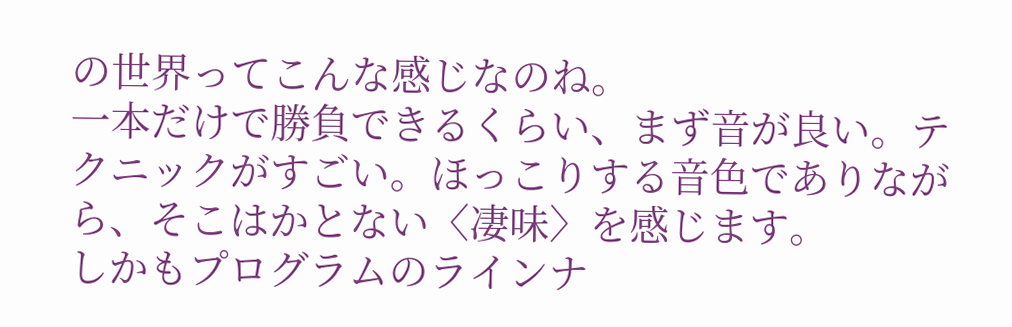の世界ってこんな感じなのね。
一本だけで勝負できるくらい、まず音が良い。テクニックがすごい。ほっこりする音色でありながら、そこはかとない〈凄味〉を感じます。
しかもプログラムのラインナ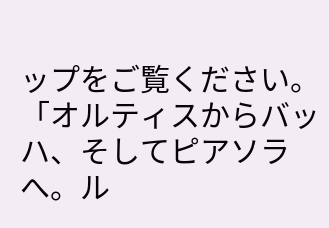ップをご覧ください。「オルティスからバッハ、そしてピアソラへ。ル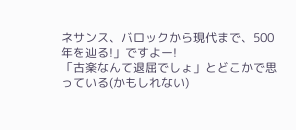ネサンス、バロックから現代まで、500年を辿る!」ですよー!
「古楽なんて退屈でしょ」とどこかで思っている(かもしれない)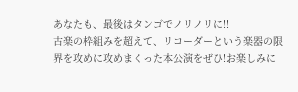あなたも、最後はタンゴでノリノリに!!
古楽の枠組みを超えて、リコーダーという楽器の限界を攻めに攻めまくった本公演をぜひ!お楽しみに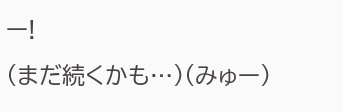ー!
(まだ続くかも…)(みゅー)